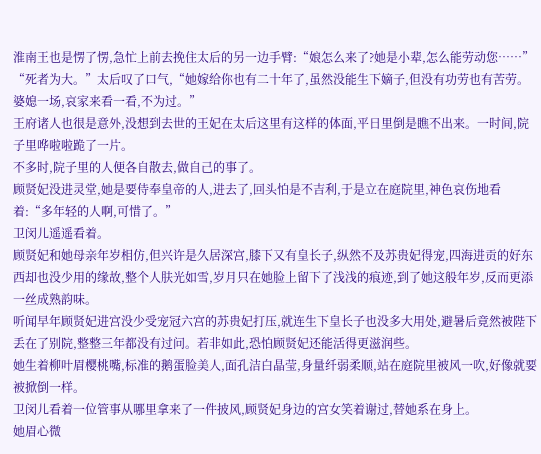淮南王也是愣了愣,急忙上前去挽住太后的另一边手臂:“娘怎么来了?她是小辈,怎么能劳动您……”
“死者为大。”太后叹了口气,“她嫁给你也有二十年了,虽然没能生下嫡子,但没有功劳也有苦劳。婆媳一场,哀家来看一看,不为过。”
王府诸人也很是意外,没想到去世的王妃在太后这里有这样的体面,平日里倒是瞧不出来。一时间,院子里哗啦啦跪了一片。
不多时,院子里的人便各自散去,做自己的事了。
顾贤妃没进灵堂,她是要侍奉皇帝的人,进去了,回头怕是不吉利,于是立在庭院里,神色哀伤地看着:“多年轻的人啊,可惜了。”
卫闵儿遥遥看着。
顾贤妃和她母亲年岁相仿,但兴许是久居深宫,膝下又有皇长子,纵然不及苏贵妃得宠,四海进贡的好东西却也没少用的缘故,整个人肤光如雪,岁月只在她脸上留下了浅浅的痕迹,到了她这般年岁,反而更添一丝成熟韵味。
听闻早年顾贤妃进宫没少受宠冠六宫的苏贵妃打压,就连生下皇长子也没多大用处,避暑后竟然被陛下丢在了别院,整整三年都没有过问。若非如此,恐怕顾贤妃还能活得更滋润些。
她生着柳叶眉樱桃嘴,标准的鹅蛋脸美人,面孔洁白晶莹,身量纤弱柔顺,站在庭院里被风一吹,好像就要被掀倒一样。
卫闵儿看着一位管事从哪里拿来了一件披风,顾贤妃身边的宫女笑着谢过,替她系在身上。
她眉心微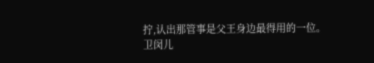拧,认出那管事是父王身边最得用的一位。
卫闵儿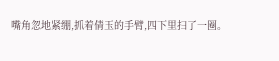嘴角忽地紧绷,抓着倩玉的手臂,四下里扫了一圈。